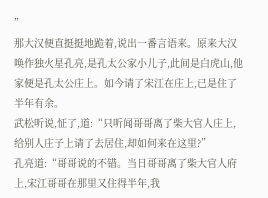”
那大汉便直挺挺地跪着,说出一番言语来。原来大汉唤作独火星孔亮,是孔太公家小儿子,此间是白虎山,他家便是孔太公庄上。如今请了宋江在庄上,已是住了半年有余。
武松听说,怔了,道:“只听闻哥哥离了柴大官人庄上,给别人庄子上请了去居住,却如何来在这里?”
孔亮道:“哥哥说的不错。当日哥哥离了柴大官人府上,宋江哥哥在那里又住得半年,我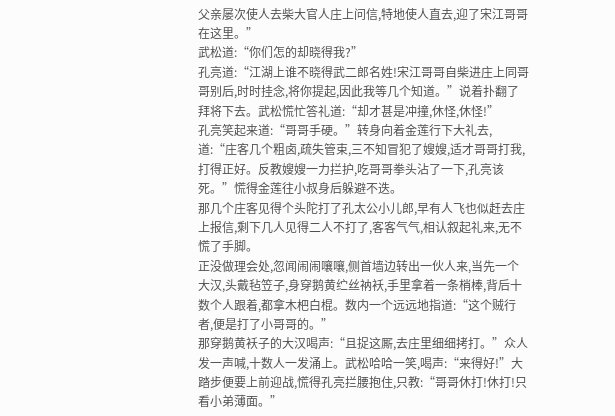父亲屡次使人去柴大官人庄上问信,特地使人直去,迎了宋江哥哥在这里。”
武松道:“你们怎的却晓得我?”
孔亮道:“江湖上谁不晓得武二郎名姓!宋江哥哥自柴进庄上同哥哥别后,时时挂念,将你提起,因此我等几个知道。”说着扑翻了拜将下去。武松慌忙答礼道:“却才甚是冲撞,休怪,休怪!”
孔亮笑起来道:“哥哥手硬。”转身向着金莲行下大礼去,道:“庄客几个粗卤,疏失管束,三不知冒犯了嫂嫂,适才哥哥打我,打得正好。反教嫂嫂一力拦护,吃哥哥拳头沾了一下,孔亮该死。”慌得金莲往小叔身后躲避不迭。
那几个庄客见得个头陀打了孔太公小儿郎,早有人飞也似赶去庄上报信,剩下几人见得二人不打了,客客气气,相认叙起礼来,无不慌了手脚。
正没做理会处,忽闻闹闹嚷嚷,侧首墙边转出一伙人来,当先一个大汉,头戴毡笠子,身穿鹅黄纻丝衲袄,手里拿着一条梢棒,背后十数个人跟着,都拿木杷白棍。数内一个远远地指道:“这个贼行者,便是打了小哥哥的。”
那穿鹅黄袄子的大汉喝声:“且捉这厮,去庄里细细拷打。”众人发一声喊,十数人一发涌上。武松哈哈一笑,喝声:“来得好!”大踏步便要上前迎战,慌得孔亮拦腰抱住,只教:“哥哥休打!休打!只看小弟薄面。”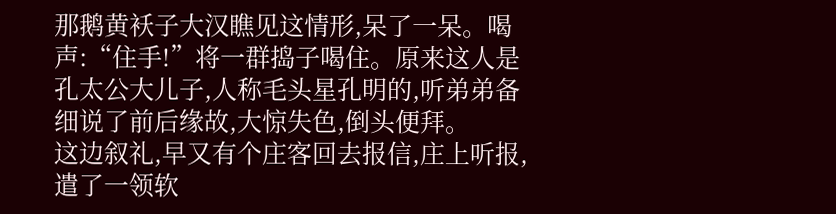那鹅黄袄子大汉瞧见这情形,呆了一呆。喝声:“住手!”将一群捣子喝住。原来这人是孔太公大儿子,人称毛头星孔明的,听弟弟备细说了前后缘故,大惊失色,倒头便拜。
这边叙礼,早又有个庄客回去报信,庄上听报,遣了一领软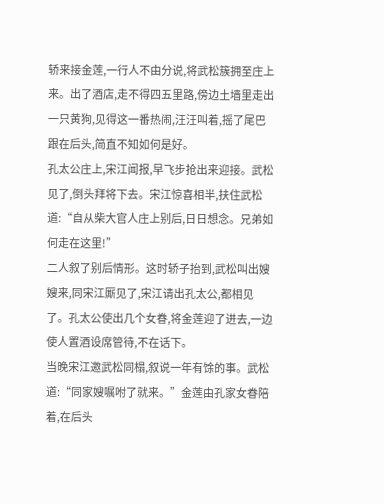轿来接金莲,一行人不由分说,将武松簇拥至庄上来。出了酒店,走不得四五里路,傍边土墙里走出一只黄狗,见得这一番热闹,汪汪叫着,摇了尾巴跟在后头,简直不知如何是好。
孔太公庄上,宋江闻报,早飞步抢出来迎接。武松见了,倒头拜将下去。宋江惊喜相半,扶住武松道:“自从柴大官人庄上别后,日日想念。兄弟如何走在这里!”
二人叙了别后情形。这时轿子抬到,武松叫出嫂嫂来,同宋江厮见了,宋江请出孔太公,都相见了。孔太公使出几个女眷,将金莲迎了进去,一边使人置酒设席管待,不在话下。
当晚宋江邀武松同榻,叙说一年有馀的事。武松道:“同家嫂嘱咐了就来。”金莲由孔家女眷陪着,在后头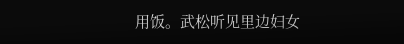用饭。武松听见里边妇女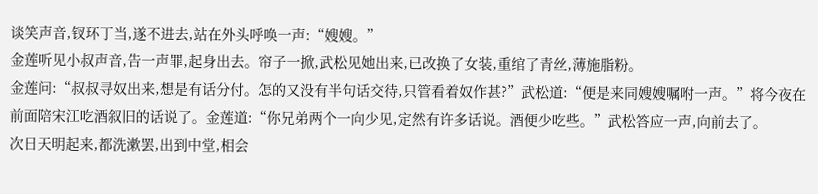谈笑声音,钗环丁当,遂不进去,站在外头呼唤一声:“嫂嫂。”
金莲听见小叔声音,告一声罪,起身出去。帘子一掀,武松见她出来,已改换了女装,重绾了青丝,薄施脂粉。
金莲问:“叔叔寻奴出来,想是有话分付。怎的又没有半句话交待,只管看着奴作甚?”武松道:“便是来同嫂嫂嘱咐一声。”将今夜在前面陪宋江吃酒叙旧的话说了。金莲道:“你兄弟两个一向少见,定然有许多话说。酒便少吃些。”武松答应一声,向前去了。
次日天明起来,都洗漱罢,出到中堂,相会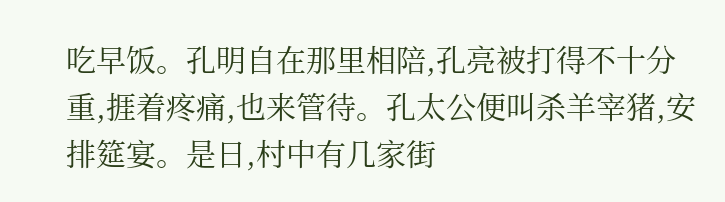吃早饭。孔明自在那里相陪,孔亮被打得不十分重,捱着疼痛,也来管待。孔太公便叫杀羊宰猪,安排筵宴。是日,村中有几家街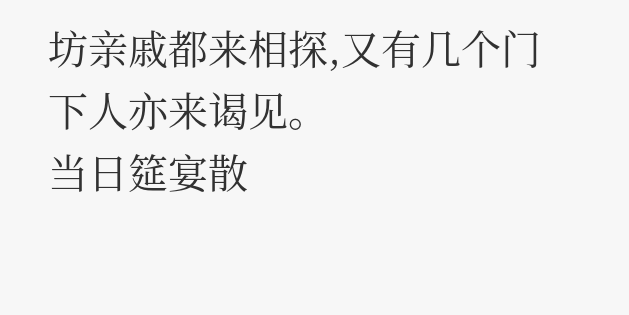坊亲戚都来相探,又有几个门下人亦来谒见。
当日筵宴散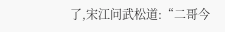了,宋江问武松道:“二哥今